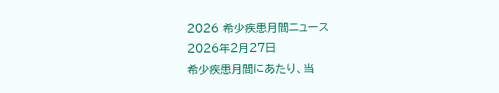2026 希少疾患月間ニュース
2026年2月27日
希少疾患月間にあたり、当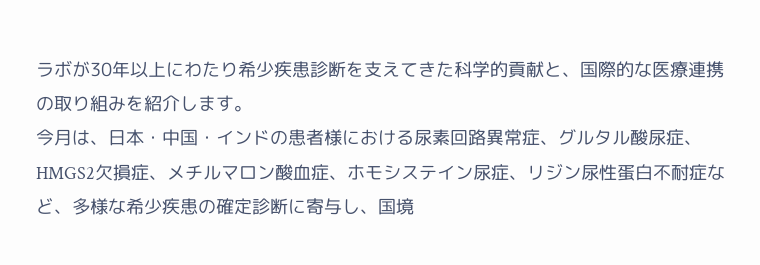ラボが30年以上にわたり希少疾患診断を支えてきた科学的貢献と、国際的な医療連携の取り組みを紹介します。
今月は、日本・中国・インドの患者様における尿素回路異常症、グルタル酸尿症、HMGS2欠損症、メチルマロン酸血症、ホモシステイン尿症、リジン尿性蛋白不耐症など、多様な希少疾患の確定診断に寄与し、国境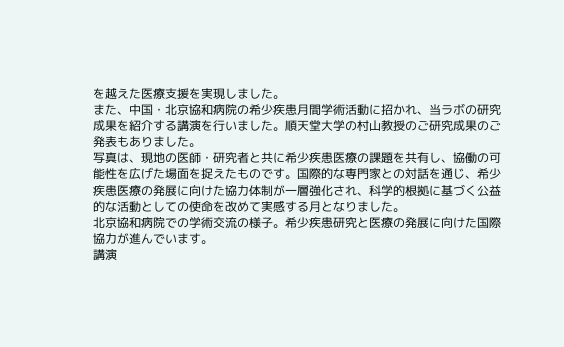を越えた医療支援を実現しました。
また、中国・北京協和病院の希少疾患月間学術活動に招かれ、当ラボの研究成果を紹介する講演を行いました。順天堂大学の村山教授のご研究成果のご発表もありました。
写真は、現地の医師・研究者と共に希少疾患医療の課題を共有し、協働の可能性を広げた場面を捉えたものです。国際的な専門家との対話を通じ、希少疾患医療の発展に向けた協力体制が一層強化され、科学的根拠に基づく公益的な活動としての使命を改めて実感する月となりました。
北京協和病院での学術交流の様子。希少疾患研究と医療の発展に向けた国際協力が進んでいます。
講演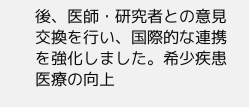後、医師・研究者との意見交換を行い、国際的な連携を強化しました。希少疾患医療の向上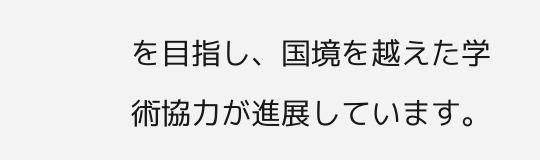を目指し、国境を越えた学術協力が進展しています。